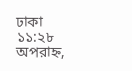ঢাকা ১১:২৮ অপরাহ্ন,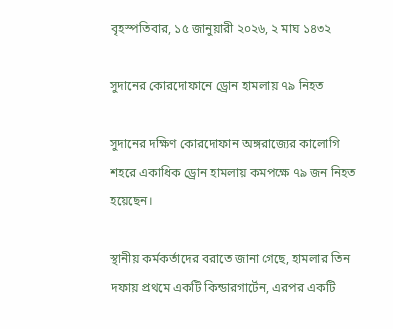বৃহস্পতিবার, ১৫ জানুয়ারী ২০২৬, ২ মাঘ ১৪৩২

সুদানের কোরদোফানে ড্রোন হামলায় ৭৯ নিহত

সুদানের দক্ষিণ কোরদোফান অঙ্গরাজ্যের কালোগি শহরে একাধিক ড্রোন হামলায় কমপক্ষে ৭৯ জন নিহত হয়েছেন।

স্থানীয় কর্মকর্তাদের বরাতে জানা গেছে, হামলার তিন দফায় প্রথমে একটি কিন্ডারগার্টেন, এরপর একটি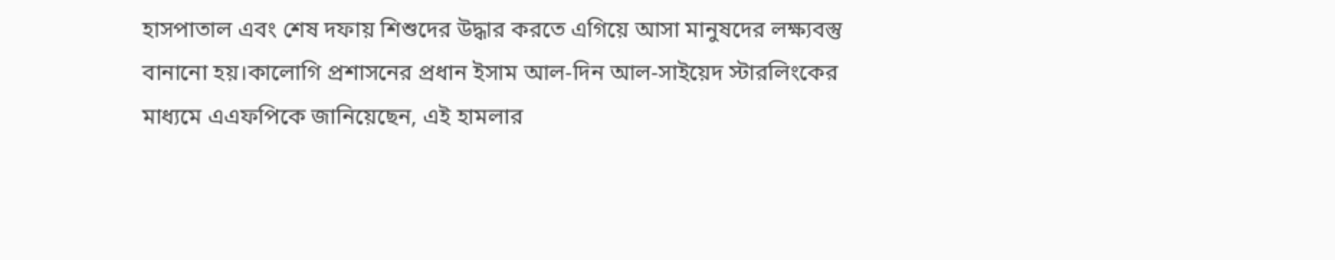হাসপাতাল এবং শেষ দফায় শিশুদের উদ্ধার করতে এগিয়ে আসা মানুষদের লক্ষ্যবস্তু বানানো হয়।কালোগি প্রশাসনের প্রধান ইসাম আল-দিন আল-সাইয়েদ স্টারলিংকের মাধ্যমে এএফপিকে জানিয়েছেন, এই হামলার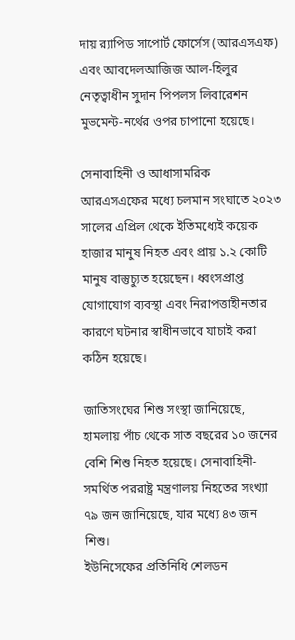দায় র‌্যাপিড সাপোর্ট ফোর্সেস (আরএসএফ) এবং আবদেলআজিজ আল-হিলুর নেতৃত্বাধীন সুদান পিপলস লিবারেশন মুভমেন্ট-নর্থের ওপর চাপানো হয়েছে।

সেনাবাহিনী ও আধাসামরিক আরএসএফের মধ্যে চলমান সংঘাতে ২০২৩ সালের এপ্রিল থেকে ইতিমধ্যেই কয়েক হাজার মানুষ নিহত এবং প্রায় ১.২ কোটি মানুষ বাস্তুচ্যুত হয়েছেন। ধ্বংসপ্রাপ্ত যোগাযোগ ব্যবস্থা এবং নিরাপত্তাহীনতার কারণে ঘটনার স্বাধীনভাবে যাচাই করা কঠিন হয়েছে।

জাতিসংঘের শিশু সংস্থা জানিয়েছে, হামলায় পাঁচ থেকে সাত বছরের ১০ জনের বেশি শিশু নিহত হয়েছে। সেনাবাহিনী-সমর্থিত পররাষ্ট্র মন্ত্রণালয় নিহতের সংখ্যা ৭৯ জন জানিয়েছে, যার মধ্যে ৪৩ জন শিশু।
ইউনিসেফের প্রতিনিধি শেলডন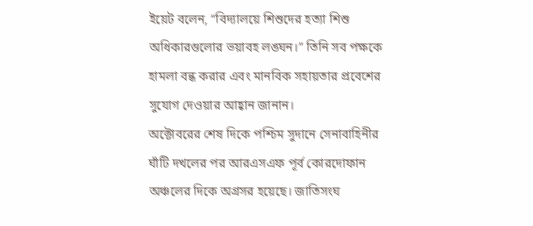ইয়েট বলেন, “বিদ্যালয়ে শিশুদের হত্যা শিশু অধিকারগুলোর ভয়াবহ লঙ্ঘন।” তিনি সব পক্ষকে হামলা বন্ধ করার এবং মানবিক সহায়তার প্রবেশের সুযোগ দেওয়ার আহ্বান জানান।
অক্টোবরের শেষ দিকে পশ্চিম সুদানে সেনাবাহিনীর ঘাঁটি দখলের পর আরএসএফ পূর্ব কোরদোফান অঞ্চলের দিকে অগ্রসর হয়েছে। জাতিসংঘ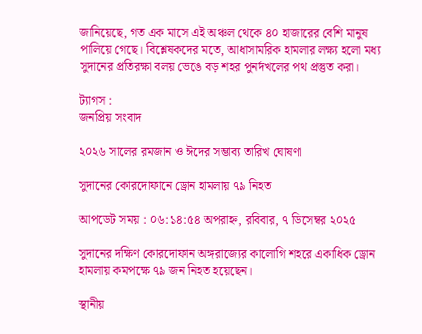জানিয়েছে, গত এক মাসে এই অঞ্চল থেকে ৪০ হাজারের বেশি মানুষ পালিয়ে গেছে। বিশ্লেষকদের মতে, আধাসামরিক হামলার লক্ষ্য হলো মধ্য সুদানের প্রতিরক্ষা বলয় ভেঙে বড় শহর পুনর্দখলের পথ প্রস্তুত করা।

ট্যাগস :
জনপ্রিয় সংবাদ

২০২৬ সালের রমজান ও ঈদের সম্ভাব্য তারিখ ঘোষণা

সুদানের কোরদোফানে ড্রোন হামলায় ৭৯ নিহত

আপডেট সময় : ০৬:১৪:৫৪ অপরাহ্ন, রবিবার, ৭ ডিসেম্বর ২০২৫

সুদানের দক্ষিণ কোরদোফান অঙ্গরাজ্যের কালোগি শহরে একাধিক ড্রোন হামলায় কমপক্ষে ৭৯ জন নিহত হয়েছেন।

স্থানীয়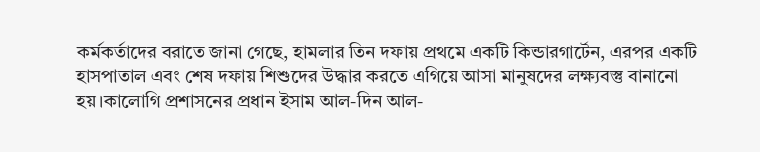কর্মকর্তাদের বরাতে জানা গেছে, হামলার তিন দফায় প্রথমে একটি কিন্ডারগার্টেন, এরপর একটি হাসপাতাল এবং শেষ দফায় শিশুদের উদ্ধার করতে এগিয়ে আসা মানুষদের লক্ষ্যবস্তু বানানো হয়।কালোগি প্রশাসনের প্রধান ইসাম আল-দিন আল-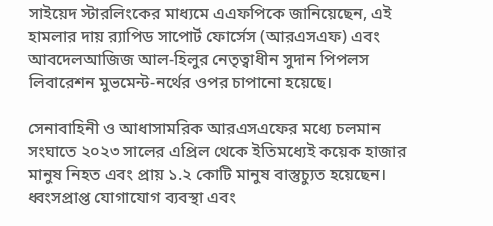সাইয়েদ স্টারলিংকের মাধ্যমে এএফপিকে জানিয়েছেন, এই হামলার দায় র‌্যাপিড সাপোর্ট ফোর্সেস (আরএসএফ) এবং আবদেলআজিজ আল-হিলুর নেতৃত্বাধীন সুদান পিপলস লিবারেশন মুভমেন্ট-নর্থের ওপর চাপানো হয়েছে।

সেনাবাহিনী ও আধাসামরিক আরএসএফের মধ্যে চলমান সংঘাতে ২০২৩ সালের এপ্রিল থেকে ইতিমধ্যেই কয়েক হাজার মানুষ নিহত এবং প্রায় ১.২ কোটি মানুষ বাস্তুচ্যুত হয়েছেন। ধ্বংসপ্রাপ্ত যোগাযোগ ব্যবস্থা এবং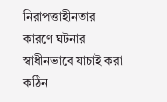নিরাপত্তাহীনতার কারণে ঘটনার স্বাধীনভাবে যাচাই করা কঠিন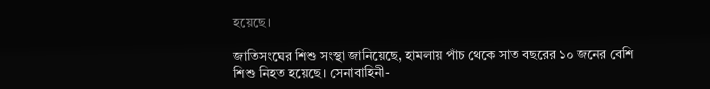হয়েছে।

জাতিসংঘের শিশু সংস্থা জানিয়েছে, হামলায় পাঁচ থেকে সাত বছরের ১০ জনের বেশি শিশু নিহত হয়েছে। সেনাবাহিনী-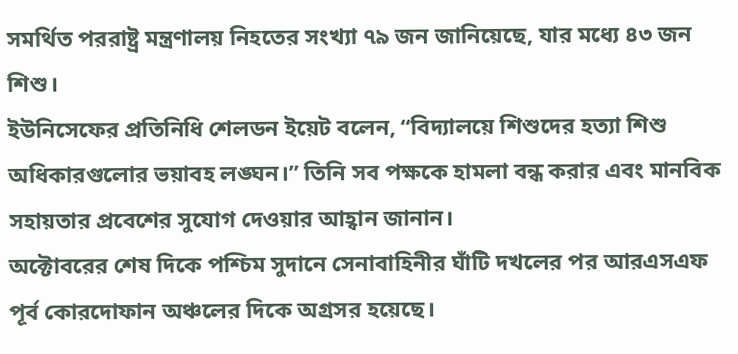সমর্থিত পররাষ্ট্র মন্ত্রণালয় নিহতের সংখ্যা ৭৯ জন জানিয়েছে, যার মধ্যে ৪৩ জন শিশু।
ইউনিসেফের প্রতিনিধি শেলডন ইয়েট বলেন, “বিদ্যালয়ে শিশুদের হত্যা শিশু অধিকারগুলোর ভয়াবহ লঙ্ঘন।” তিনি সব পক্ষকে হামলা বন্ধ করার এবং মানবিক সহায়তার প্রবেশের সুযোগ দেওয়ার আহ্বান জানান।
অক্টোবরের শেষ দিকে পশ্চিম সুদানে সেনাবাহিনীর ঘাঁটি দখলের পর আরএসএফ পূর্ব কোরদোফান অঞ্চলের দিকে অগ্রসর হয়েছে।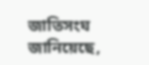জাতিসংঘ জানিয়েছে,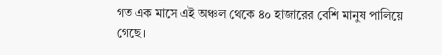গত এক মাসে এই অঞ্চল থেকে ৪০ হাজারের বেশি মানুষ পালিয়ে গেছে।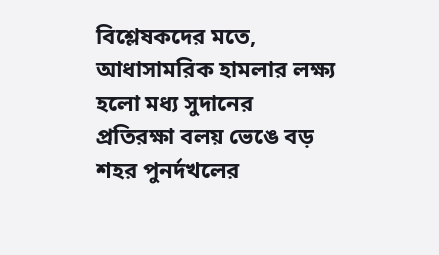বিশ্লেষকদের মতে, আধাসামরিক হামলার লক্ষ্য হলো মধ্য সুদানের প্রতিরক্ষা বলয় ভেঙে বড় শহর পুনর্দখলের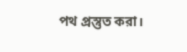পথ প্রস্তুত করা।